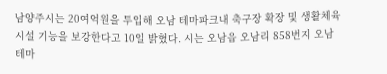남양주시는 20여억원을 투입해 오남 테마파크내 축구장 확장 및 생활체육시설 기능을 보강한다고 10일 밝혔다. 시는 오남읍 오남리 858번지 오남테마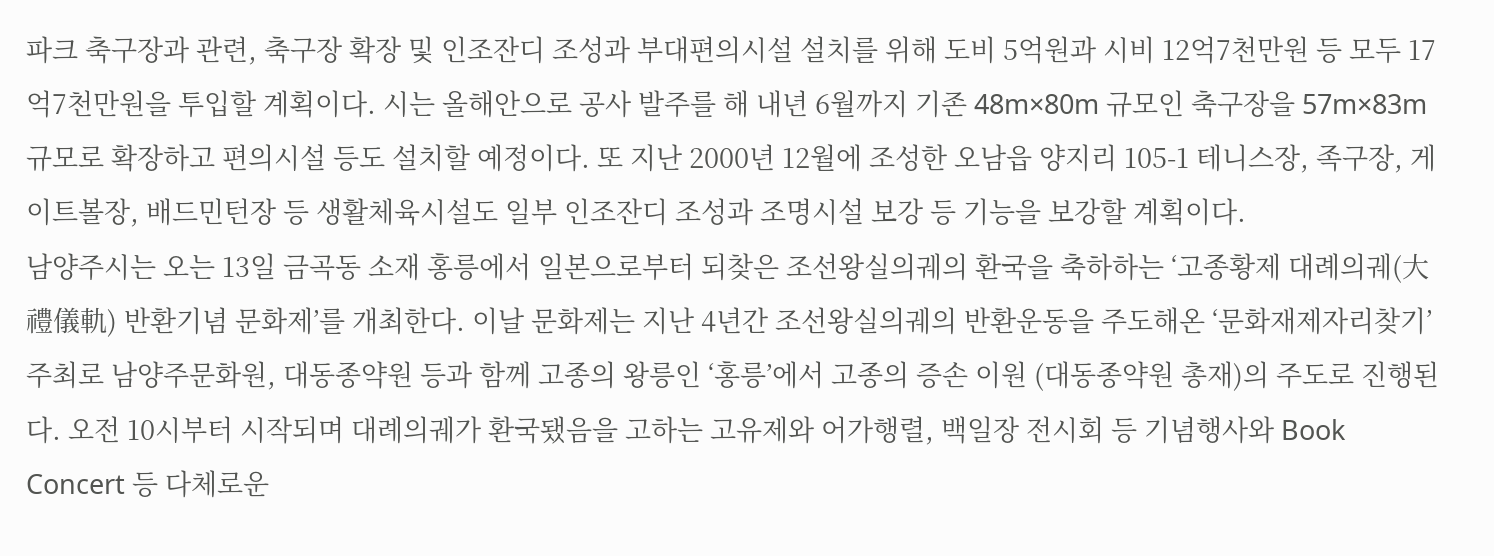파크 축구장과 관련, 축구장 확장 및 인조잔디 조성과 부대편의시설 설치를 위해 도비 5억원과 시비 12억7천만원 등 모두 17억7천만원을 투입할 계획이다. 시는 올해안으로 공사 발주를 해 내년 6월까지 기존 48m×80m 규모인 축구장을 57m×83m 규모로 확장하고 편의시설 등도 설치할 예정이다. 또 지난 2000년 12월에 조성한 오남읍 양지리 105-1 테니스장, 족구장, 게이트볼장, 배드민턴장 등 생활체육시설도 일부 인조잔디 조성과 조명시설 보강 등 기능을 보강할 계획이다.
남양주시는 오는 13일 금곡동 소재 홍릉에서 일본으로부터 되찾은 조선왕실의궤의 환국을 축하하는 ‘고종황제 대례의궤(大禮儀軌) 반환기념 문화제’를 개최한다. 이날 문화제는 지난 4년간 조선왕실의궤의 반환운동을 주도해온 ‘문화재제자리찾기’ 주최로 남양주문화원, 대동종약원 등과 함께 고종의 왕릉인 ‘홍릉’에서 고종의 증손 이원 (대동종약원 총재)의 주도로 진행된다. 오전 10시부터 시작되며 대례의궤가 환국됐음을 고하는 고유제와 어가행렬, 백일장 전시회 등 기념행사와 Book Concert 등 다체로운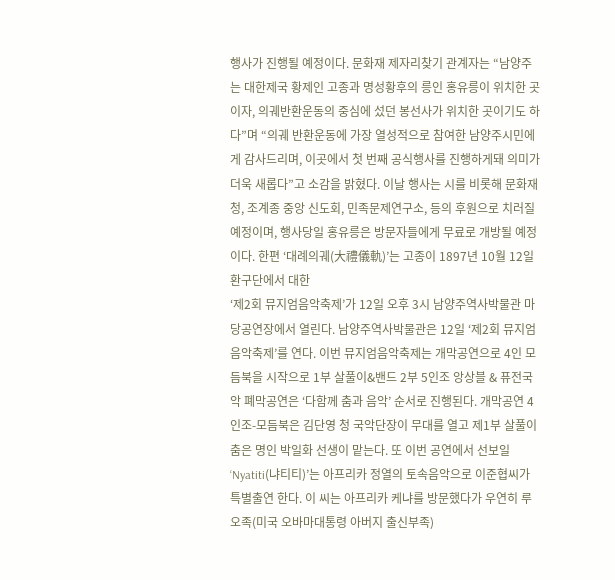행사가 진행될 예정이다. 문화재 제자리찾기 관계자는 “남양주는 대한제국 황제인 고종과 명성황후의 릉인 홍유릉이 위치한 곳이자, 의궤반환운동의 중심에 섰던 봉선사가 위치한 곳이기도 하다”며 “의궤 반환운동에 가장 열성적으로 참여한 남양주시민에게 감사드리며, 이곳에서 첫 번째 공식행사를 진행하게돼 의미가 더욱 새롭다”고 소감을 밝혔다. 이날 행사는 시를 비롯해 문화재청, 조계종 중앙 신도회, 민족문제연구소, 등의 후원으로 치러질 예정이며, 행사당일 홍유릉은 방문자들에게 무료로 개방될 예정이다. 한편 ‘대례의궤(大禮儀軌)’는 고종이 1897년 10월 12일 환구단에서 대한
‘제2회 뮤지엄음악축제’가 12일 오후 3시 남양주역사박물관 마당공연장에서 열린다. 남양주역사박물관은 12일 ‘제2회 뮤지엄음악축제’를 연다. 이번 뮤지엄음악축제는 개막공연으로 4인 모듬북을 시작으로 1부 살풀이&밴드 2부 5인조 앙상블 & 퓨전국악 폐막공연은 ‘다함께 춤과 음악’ 순서로 진행된다. 개막공연 4인조-모듬북은 김단영 청 국악단장이 무대를 열고 제1부 살풀이춤은 명인 박일화 선생이 맡는다. 또 이번 공연에서 선보일 ‘Nyatiti(냐티티)’는 아프리카 정열의 토속음악으로 이준협씨가 특별출연 한다. 이 씨는 아프리카 케냐를 방문했다가 우연히 루오족(미국 오바마대통령 아버지 출신부족)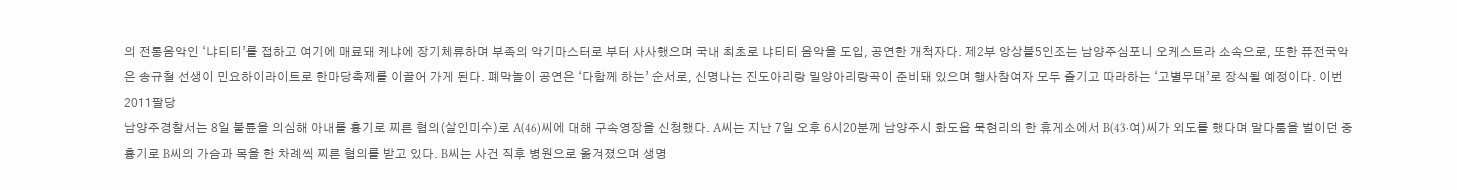의 전통음악인 ‘냐티티’를 접하고 여기에 매료돼 케냐에 장기체류하며 부족의 악기마스터로 부터 사사했으며 국내 최초로 냐티티 음악을 도입, 공연한 개척자다. 제2부 앙상블5인조는 남양주심포니 오케스트라 소속으로, 또한 퓨전국악은 송규철 선생이 민요하이라이트로 한마당축제를 이끌어 가게 된다. 폐막놀이 공연은 ‘다함께 하는’ 순서로, 신명나는 진도아리랑 밀양아리랑곡이 준비돼 있으며 행사참여자 모두 즐기고 따라하는 ‘고별무대’로 장식될 예정이다. 이번 2011팔당
남양주경찰서는 8일 불륜을 의심해 아내를 흉기로 찌른 혐의(살인미수)로 A(46)씨에 대해 구속영장을 신청했다. A씨는 지난 7일 오후 6시20분께 남양주시 화도읍 묵현리의 한 휴게소에서 B(43·여)씨가 외도를 했다며 말다툼을 벌이던 중 흉기로 B씨의 가슴과 목을 한 차례씩 찌른 혐의를 받고 있다. B씨는 사건 직후 병원으로 옮겨졌으며 생명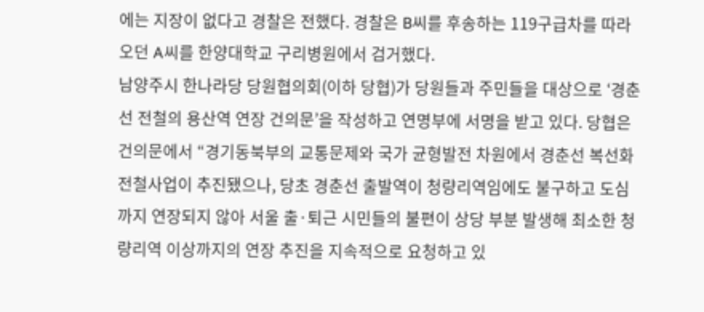에는 지장이 없다고 경찰은 전했다. 경찰은 B씨를 후송하는 119구급차를 따라오던 A씨를 한양대학교 구리병원에서 검거했다.
남양주시 한나라당 당원협의회(이하 당협)가 당원들과 주민들을 대상으로 ‘경춘선 전철의 용산역 연장 건의문’을 작성하고 연명부에 서명을 받고 있다. 당협은 건의문에서 “경기동북부의 교통문제와 국가 균형발전 차원에서 경춘선 복선화 전철사업이 추진됐으나, 당초 경춘선 출발역이 청량리역임에도 불구하고 도심까지 연장되지 않아 서울 출·퇴근 시민들의 불편이 상당 부분 발생해 최소한 청량리역 이상까지의 연장 추진을 지속적으로 요청하고 있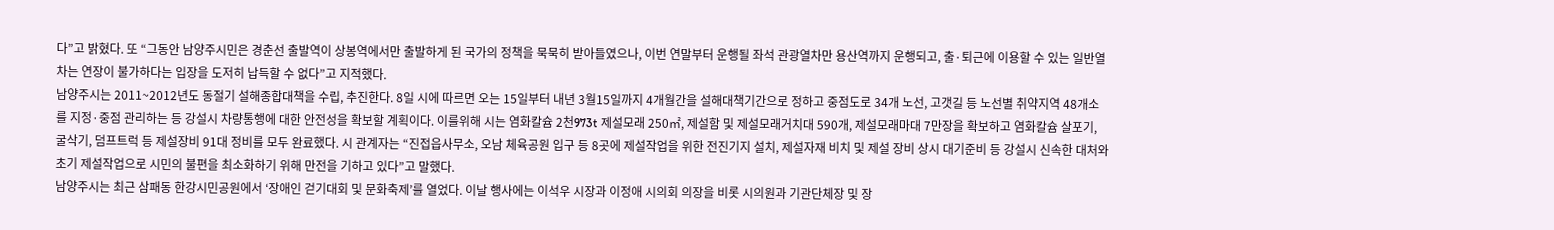다”고 밝혔다. 또 “그동안 남양주시민은 경춘선 출발역이 상봉역에서만 출발하게 된 국가의 정책을 묵묵히 받아들였으나, 이번 연말부터 운행될 좌석 관광열차만 용산역까지 운행되고, 출·퇴근에 이용할 수 있는 일반열차는 연장이 불가하다는 입장을 도저히 납득할 수 없다”고 지적했다.
남양주시는 2011~2012년도 동절기 설해종합대책을 수립, 추진한다. 8일 시에 따르면 오는 15일부터 내년 3월15일까지 4개월간을 설해대책기간으로 정하고 중점도로 34개 노선, 고갯길 등 노선별 취약지역 48개소를 지정·중점 관리하는 등 강설시 차량통행에 대한 안전성을 확보할 계획이다. 이를위해 시는 염화칼슘 2천973t 제설모래 250㎡, 제설함 및 제설모래거치대 590개, 제설모래마대 7만장을 확보하고 염화칼슘 살포기, 굴삭기, 덤프트럭 등 제설장비 91대 정비를 모두 완료했다. 시 관계자는 “진접읍사무소, 오남 체육공원 입구 등 8곳에 제설작업을 위한 전진기지 설치, 제설자재 비치 및 제설 장비 상시 대기준비 등 강설시 신속한 대처와 초기 제설작업으로 시민의 불편을 최소화하기 위해 만전을 기하고 있다”고 말했다.
남양주시는 최근 삼패동 한강시민공원에서 ‘장애인 걷기대회 및 문화축제’를 열었다. 이날 행사에는 이석우 시장과 이정애 시의회 의장을 비롯 시의원과 기관단체장 및 장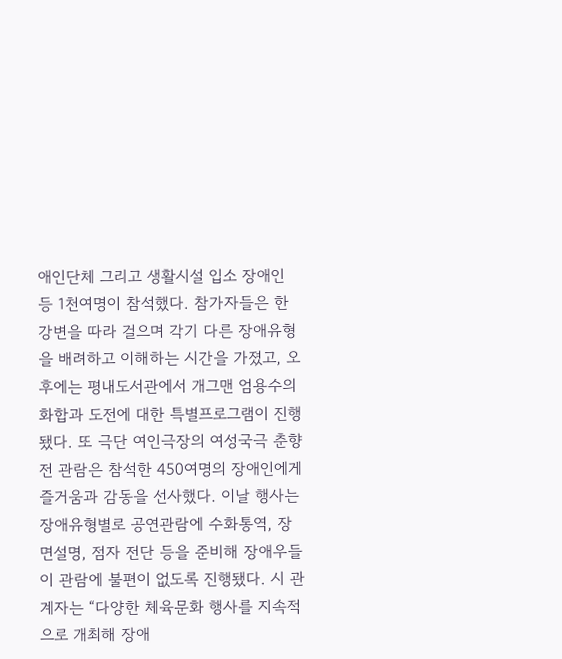애인단체 그리고 생활시설 입소 장애인 등 1천여명이 참석했다. 참가자들은 한강변을 따라 걸으며 각기 다른 장애유형을 배려하고 이해하는 시간을 가졌고, 오후에는 평내도서관에서 개그맨 엄용수의 화합과 도전에 대한 특별프로그램이 진행됐다. 또 극단 여인극장의 여성국극 춘향전 관람은 참석한 450여명의 장애인에게 즐거움과 감동을 선사했다. 이날 행사는 장애유형별로 공연관람에 수화통역, 장면설명, 점자 전단 등을 준비해 장애우들이 관람에 불편이 없도록 진행됐다. 시 관계자는 “다양한 체육문화 행사를 지속적으로 개최해 장애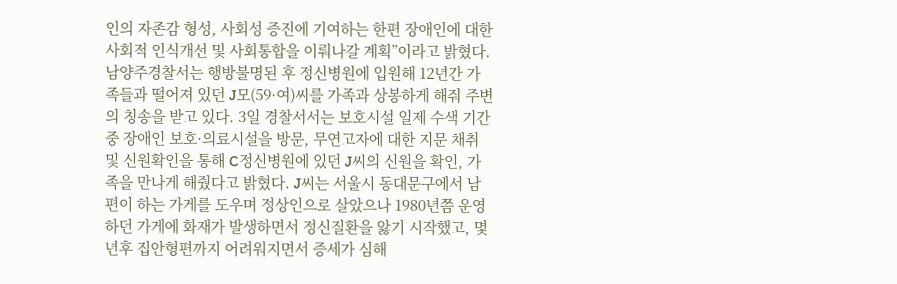인의 자존감 형성, 사회성 증진에 기여하는 한편 장애인에 대한 사회적 인식개선 및 사회통합을 이뤄나갈 계획”이라고 밝혔다.
남양주경찰서는 행방불명된 후 정신병원에 입원해 12년간 가족들과 떨어져 있던 J모(59·여)씨를 가족과 상봉하게 해줘 주변의 칭송을 받고 있다. 3일 경찰서서는 보호시설 일제 수색 기간 중 장애인 보호·의료시설을 방문, 무연고자에 대한 지문 채취 및 신원확인을 통해 C정신병원에 있던 J씨의 신원을 확인, 가족을 만나게 해줬다고 밝혔다. J씨는 서울시 동대문구에서 남편이 하는 가게를 도우며 정상인으로 살았으나 1980년쯤 운영하던 가게에 화재가 발생하면서 정신질환을 앓기 시작했고, 몇 년후 집안형편까지 어려워지면서 증세가 심해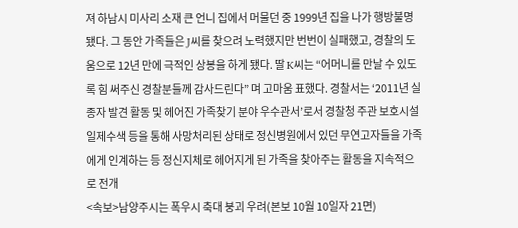져 하남시 미사리 소재 큰 언니 집에서 머물던 중 1999년 집을 나가 행방불명됐다. 그 동안 가족들은 J씨를 찾으려 노력했지만 번번이 실패했고, 경찰의 도움으로 12년 만에 극적인 상봉을 하게 됐다. 딸 K씨는 “어머니를 만날 수 있도록 힘 써주신 경찰분들께 감사드린다” 며 고마움 표했다. 경찰서는 ‘2011년 실종자 발견 활동 및 헤어진 가족찾기 분야 우수관서’로서 경찰청 주관 보호시설 일제수색 등을 통해 사망처리된 상태로 정신병원에서 있던 무연고자들을 가족에게 인계하는 등 정신지체로 헤어지게 된 가족을 찾아주는 활동을 지속적으로 전개
<속보>남양주시는 폭우시 축대 붕괴 우려(본보 10월 10일자 21면)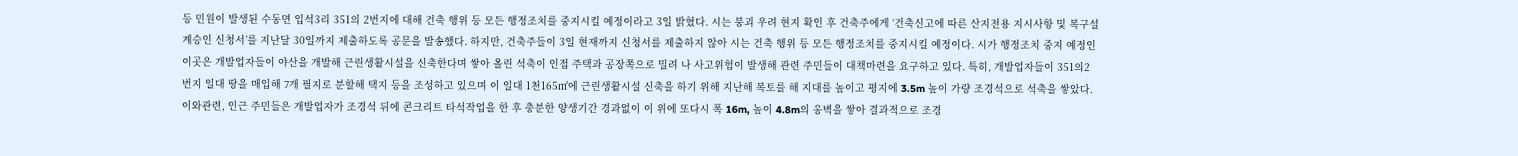등 민원이 발생된 수동면 입석3리 351의 2번지에 대해 건축 행위 등 모든 행정조치를 중지시킬 예정이라고 3일 밝혔다. 시는 붕괴 우려 현지 확인 후 건축주에게 ‘건축신고에 따른 산지전용 지시사항 및 복구설계승인 신청서’를 지난달 30일까지 제출하도록 공문을 발송했다. 하지만, 건축주들이 3일 현재까지 신청서를 제출하지 않아 시는 건축 행위 등 모든 행정조치를 중지시킬 예정이다. 시가 행정조치 중지 예정인 이곳은 개발업자들이 야산을 개발해 근린생활시설을 신축한다며 쌓아 올린 석축이 인접 주택과 공장쪽으로 밀려 나 사고위험이 발생해 관련 주민들이 대책마련을 요구하고 있다. 특히, 개발업자들이 351의2 번지 일대 땅을 매입해 7개 필지로 분할해 택지 등을 조성하고 있으며 이 일대 1천165㎡에 근린생활시설 신축을 하기 위해 지난해 복토를 해 지대를 높이고 평지에 3.5m 높이 가량 조경석으로 석축을 쌓았다. 이와관련, 인근 주민들은 개발업자가 조경석 뒤에 콘크리트 타석작업을 한 후 충분한 양생기간 경과없이 이 위에 또다시 폭 16m, 높이 4.8m의 옹벽을 쌓아 결과적으로 조경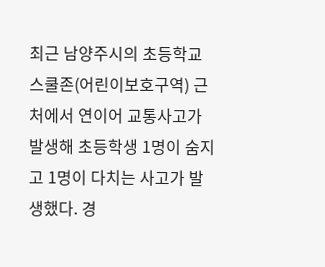최근 남양주시의 초등학교 스쿨존(어린이보호구역) 근처에서 연이어 교통사고가 발생해 초등학생 1명이 숨지고 1명이 다치는 사고가 발생했다. 경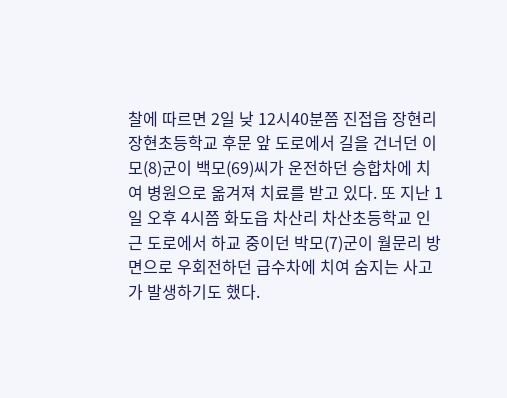찰에 따르면 2일 낮 12시40분쯤 진접읍 장현리 장현초등학교 후문 앞 도로에서 길을 건너던 이모(8)군이 백모(69)씨가 운전하던 승합차에 치여 병원으로 옮겨져 치료를 받고 있다. 또 지난 1일 오후 4시쯤 화도읍 차산리 차산초등학교 인근 도로에서 하교 중이던 박모(7)군이 월문리 방면으로 우회전하던 급수차에 치여 숨지는 사고가 발생하기도 했다.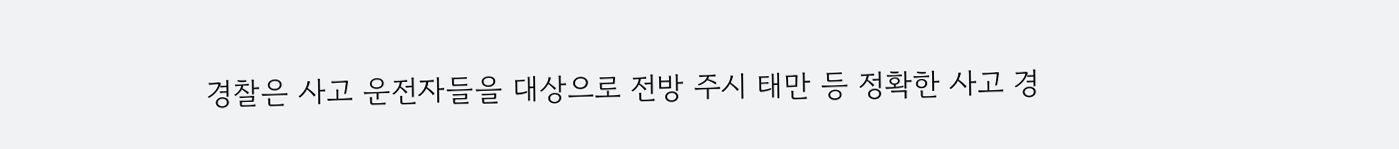경찰은 사고 운전자들을 대상으로 전방 주시 태만 등 정확한 사고 경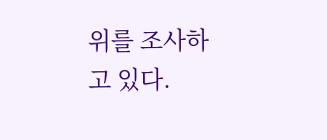위를 조사하고 있다.